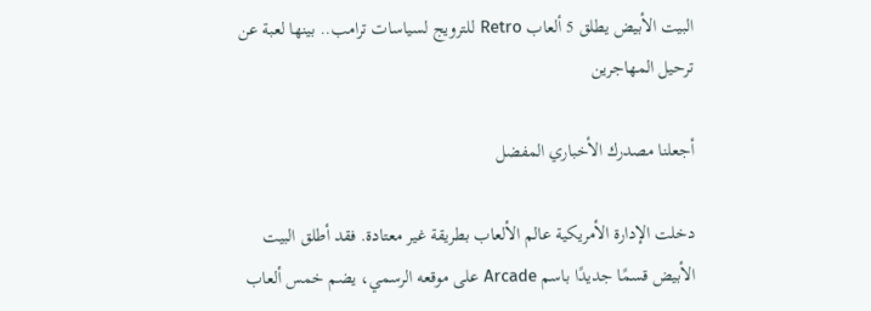البيت الأبيض يطلق 5 ألعاب Retro للترويج لسياسات ترامب.. بينها لعبة عن ترحيل المهاجرين

أجعلنا مصدرك الأخباري المفضل

دخلت الإدارة الأمريكية عالم الألعاب بطريقة غير معتادة. فقد أطلق البيت الأبيض قسمًا جديدًا باسم Arcade على موقعه الرسمي، يضم خمس ألعاب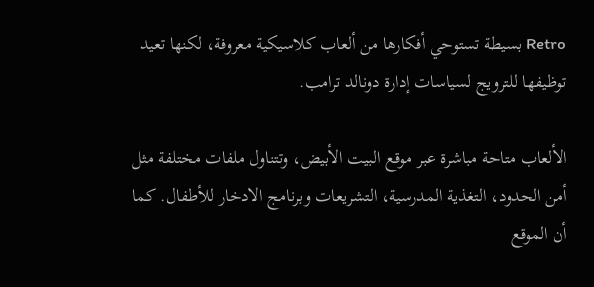Retro بسيطة تستوحي أفكارها من ألعاب كلاسيكية معروفة، لكنها تعيد توظيفها للترويج لسياسات إدارة دونالد ترامب.

الألعاب متاحة مباشرة عبر موقع البيت الأبيض، وتتناول ملفات مختلفة مثل أمن الحدود، التغذية المدرسية، التشريعات وبرنامج الادخار للأطفال. كما أن الموقع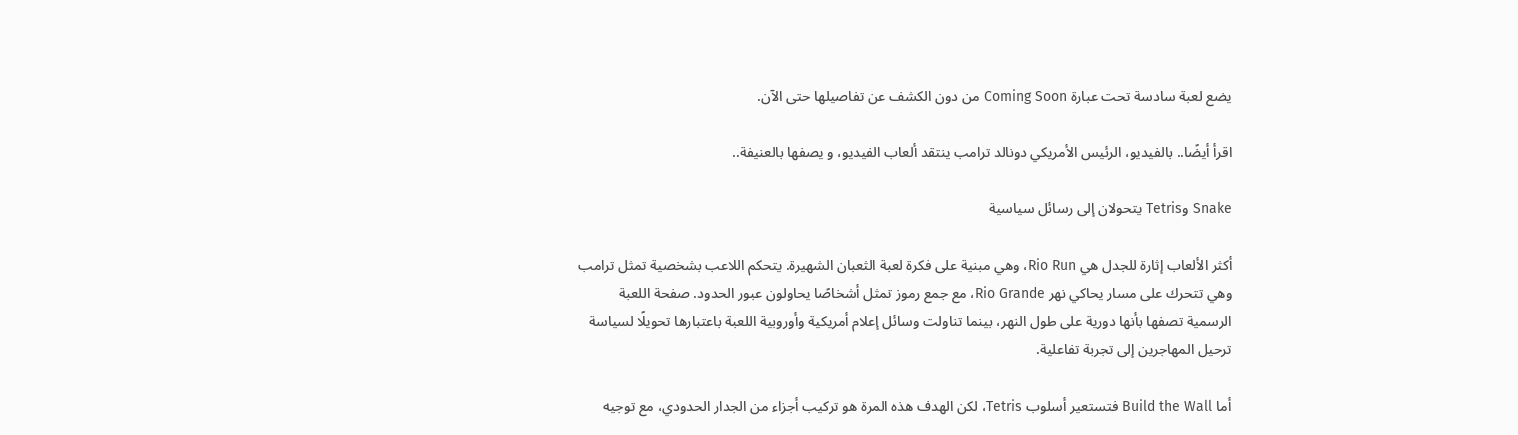يضع لعبة سادسة تحت عبارة Coming Soon من دون الكشف عن تفاصيلها حتى الآن.

اقرأ أيضًا.. بالفيديو، الرئيس الأمريكي دونالد ترامب ينتقد ألعاب الفيديو، و يصفها بالعنيفة..

Snake وTetris يتحولان إلى رسائل سياسية

أكثر الألعاب إثارة للجدل هي Rio Run، وهي مبنية على فكرة لعبة الثعبان الشهيرة. يتحكم اللاعب بشخصية تمثل ترامب وهي تتحرك على مسار يحاكي نهر Rio Grande، مع جمع رموز تمثل أشخاصًا يحاولون عبور الحدود. صفحة اللعبة الرسمية تصفها بأنها دورية على طول النهر، بينما تناولت وسائل إعلام أمريكية وأوروبية اللعبة باعتبارها تحويلًا لسياسة ترحيل المهاجرين إلى تجربة تفاعلية.

أما Build the Wall فتستعير أسلوب Tetris، لكن الهدف هذه المرة هو تركيب أجزاء من الجدار الحدودي، مع توجيه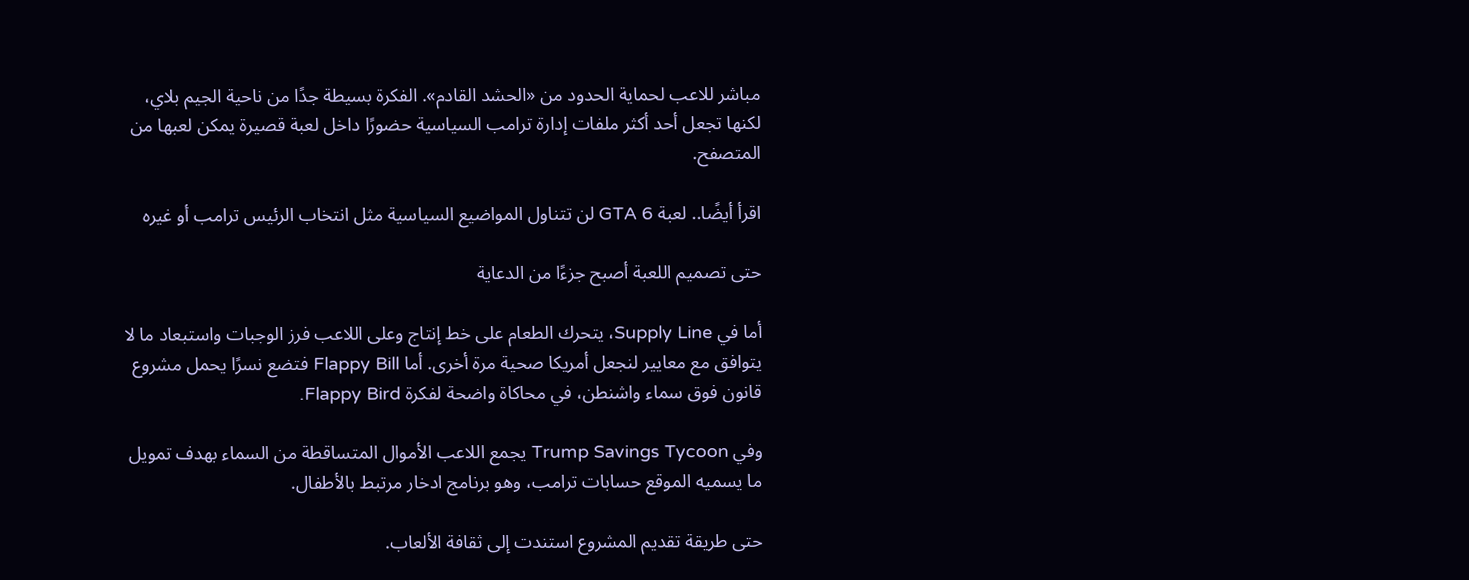مباشر للاعب لحماية الحدود من «الحشد القادم». الفكرة بسيطة جدًا من ناحية الجيم بلاي، لكنها تجعل أحد أكثر ملفات إدارة ترامب السياسية حضورًا داخل لعبة قصيرة يمكن لعبها من المتصفح.

اقرأ أيضًا.. لعبة GTA 6 لن تتناول المواضيع السياسية مثل انتخاب الرئيس ترامب أو غيره

حتى تصميم اللعبة أصبح جزءًا من الدعاية

أما في Supply Line، يتحرك الطعام على خط إنتاج وعلى اللاعب فرز الوجبات واستبعاد ما لا يتوافق مع معايير لنجعل أمريكا صحية مرة أخرى. أما Flappy Bill فتضع نسرًا يحمل مشروع قانون فوق سماء واشنطن، في محاكاة واضحة لفكرة Flappy Bird.

وفي Trump Savings Tycoon يجمع اللاعب الأموال المتساقطة من السماء بهدف تمويل ما يسميه الموقع حسابات ترامب، وهو برنامج ادخار مرتبط بالأطفال.

حتى طريقة تقديم المشروع استندت إلى ثقافة الألعاب.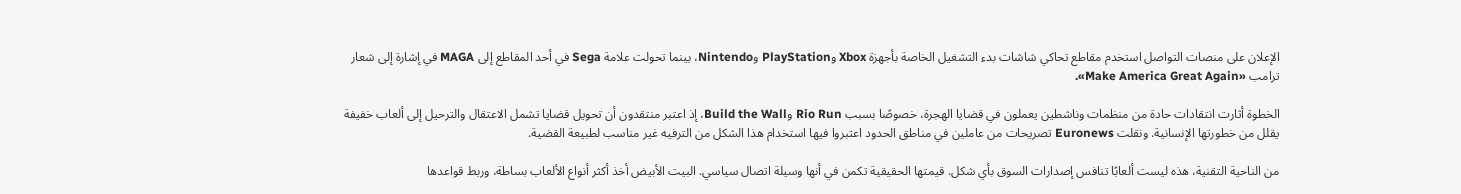الإعلان على منصات التواصل استخدم مقاطع تحاكي شاشات بدء التشغيل الخاصة بأجهزة Xbox وPlayStation وNintendo، بينما تحولت علامة Sega في أحد المقاطع إلى MAGA في إشارة إلى شعار ترامب «Make America Great Again».

الخطوة أثارت انتقادات حادة من منظمات وناشطين يعملون في قضايا الهجرة، خصوصًا بسبب Rio Run وBuild the Wall، إذ اعتبر منتقدون أن تحويل قضايا تشمل الاعتقال والترحيل إلى ألعاب خفيفة يقلل من خطورتها الإنسانية. ونقلت Euronews تصريحات من عاملين في مناطق الحدود اعتبروا فيها استخدام هذا الشكل من الترفيه غير مناسب لطبيعة القضية.

من الناحية التقنية، هذه ليست ألعابًا تنافس إصدارات السوق بأي شكل. قيمتها الحقيقية تكمن في أنها وسيلة اتصال سياسي. البيت الأبيض أخذ أكثر أنواع الألعاب بساطة، وربط قواعدها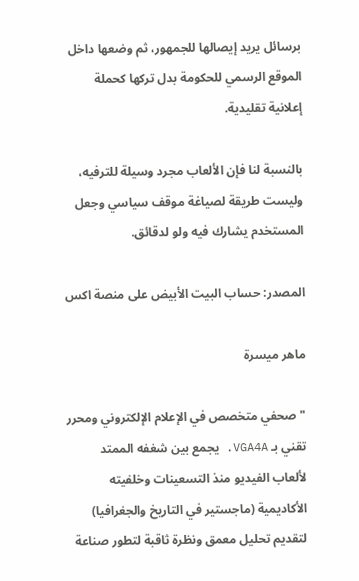برسائل يريد إيصالها للجمهور، ثم وضعها داخل الموقع الرسمي للحكومة بدل تركها كحملة إعلانية تقليدية.

بالنسبة لنا فإن الألعاب مجرد وسيلة للترفيه، وليست طريقة لصياغة موقف سياسي وجعل المستخدم يشارك فيه ولو لدقائق.

المصدر: حساب البيت الأبيض على منصة اكس

ماهر ميسرة

"صحفي متخصص في الإعلام الإلكتروني ومحرر تقني بـ VGA4A. يجمع بين شغفه الممتد لألعاب الفيديو منذ التسعينات وخلفيته الأكاديمية (ماجستير في التاريخ والجغرافيا) لتقديم تحليل معمق ونظرة ثاقبة لتطور صناعة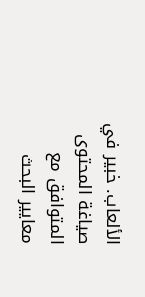الألعاب. خبير في صياغة المحتوى المتوافق مع معايير البحث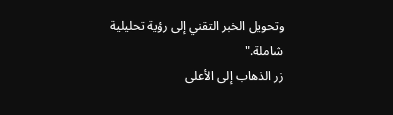وتحويل الخبر التقني إلى رؤية تحليلية شاملة."
زر الذهاب إلى الأعلى